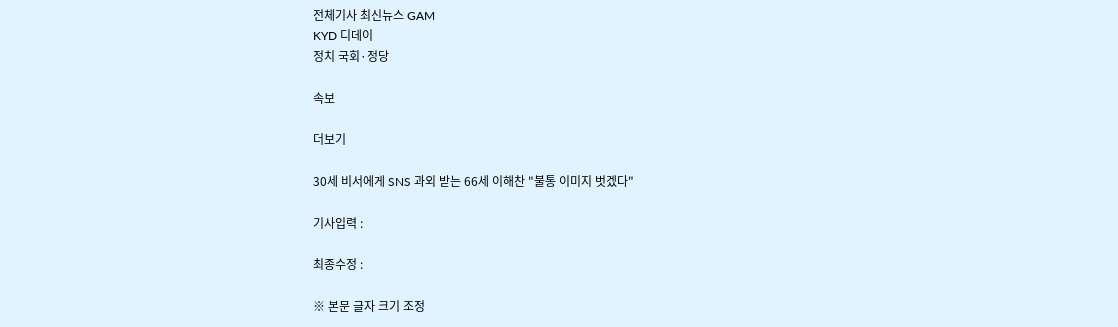전체기사 최신뉴스 GAM
KYD 디데이
정치 국회·정당

속보

더보기

30세 비서에게 SNS 과외 받는 66세 이해찬 "불통 이미지 벗겠다"

기사입력 :

최종수정 :

※ 본문 글자 크기 조정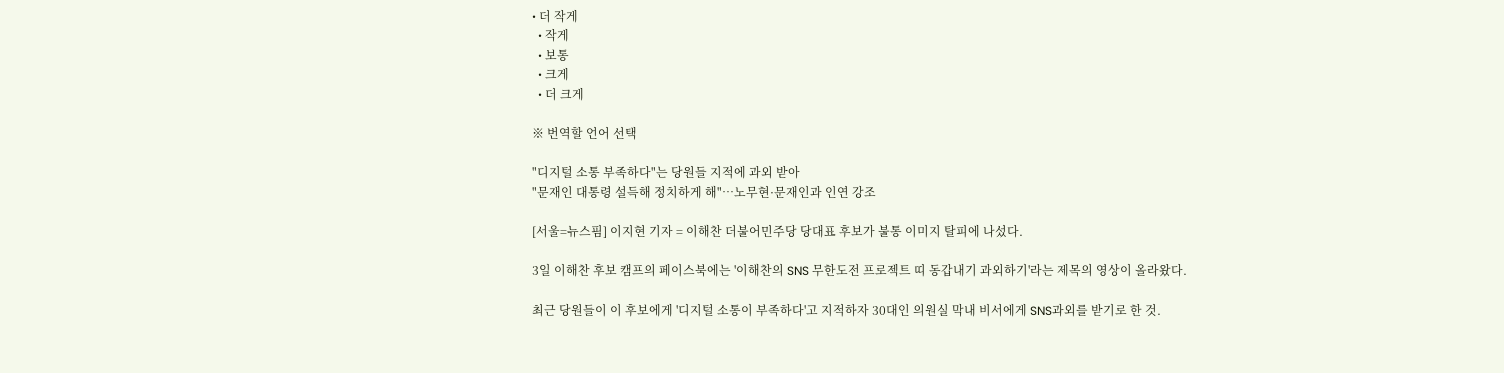• 더 작게
  • 작게
  • 보통
  • 크게
  • 더 크게

※ 번역할 언어 선택

"디지털 소통 부족하다"는 당원들 지적에 과외 받아
"문재인 대통령 설득해 정치하게 해"…노무현·문재인과 인연 강조

[서울=뉴스핌] 이지현 기자 = 이해찬 더불어민주당 당대표 후보가 불통 이미지 탈피에 나섰다.

3일 이해찬 후보 캠프의 페이스북에는 '이해찬의 SNS 무한도전 프로젝트 띠 동갑내기 과외하기'라는 제목의 영상이 올라왔다.

최근 당원들이 이 후보에게 '디지털 소통이 부족하다'고 지적하자 30대인 의원실 막내 비서에게 SNS과외를 받기로 한 것.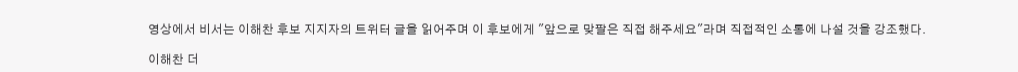영상에서 비서는 이해찬 후보 지지자의 트위터 글을 읽어주며 이 후보에게 "앞으로 맞팔은 직접 해주세요"라며 직접적인 소통에 나설 것을 강조했다.

이해찬 더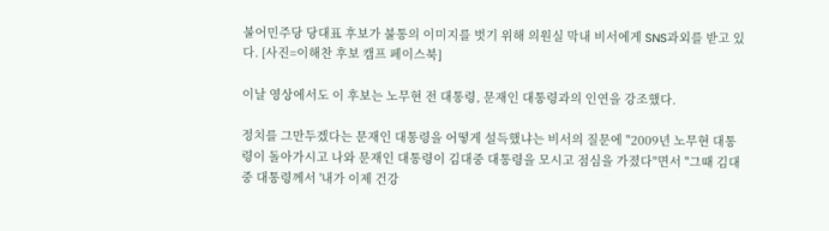불어민주당 당대표 후보가 불통의 이미지를 벗기 위해 의원실 막내 비서에게 SNS과외를 받고 있다. [사진=이해찬 후보 캠프 페이스북]

이날 영상에서도 이 후보는 노무현 전 대통령, 문재인 대통령과의 인연을 강조했다.

정치를 그만두겠다는 문재인 대통령을 어떻게 설득했냐는 비서의 질문에 "2009년 노무현 대통령이 돌아가시고 나와 문재인 대통령이 김대중 대통령을 모시고 점심을 가졌다"면서 "그때 김대중 대통령께서 '내가 이제 건강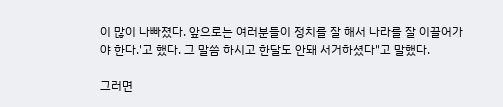이 많이 나빠졌다. 앞으로는 여러분들이 정치를 잘 해서 나라를 잘 이끌어가야 한다.'고 했다. 그 말씀 하시고 한달도 안돼 서거하셨다"고 말했다.

그러면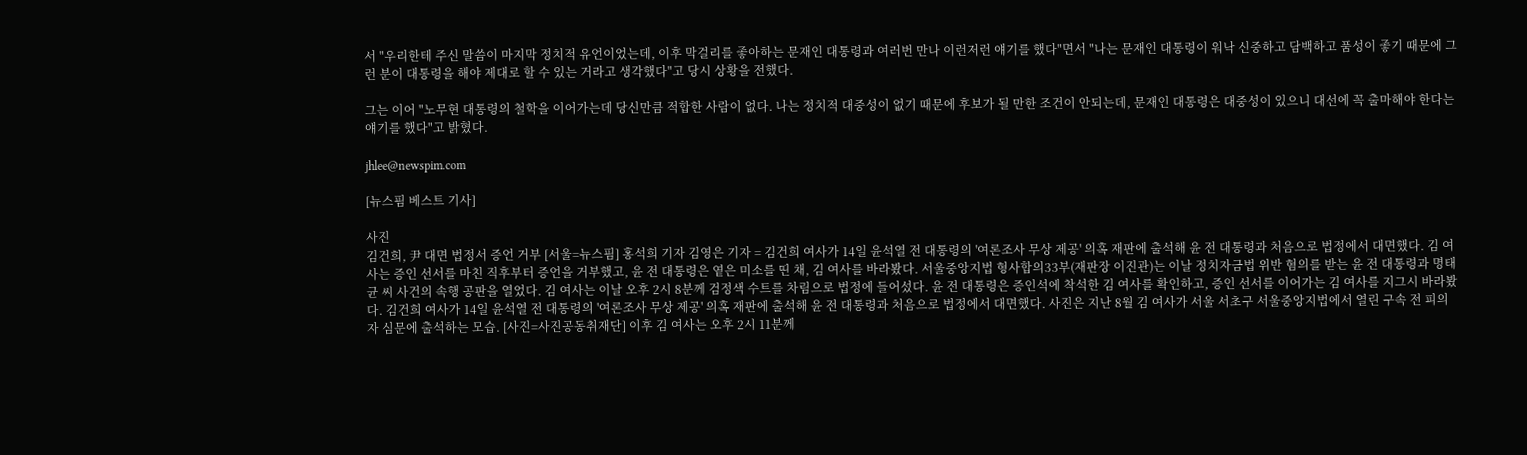서 "우리한테 주신 말씀이 마지막 정치적 유언이었는데, 이후 막걸리를 좋아하는 문재인 대통령과 여러번 만나 이런저런 얘기를 했다"면서 "나는 문재인 대통령이 워낙 신중하고 담백하고 품성이 좋기 때문에 그런 분이 대통령을 해야 제대로 할 수 있는 거라고 생각했다"고 당시 상황을 전했다.

그는 이어 "노무현 대통령의 철학을 이어가는데 당신만큼 적합한 사람이 없다. 나는 정치적 대중성이 없기 때문에 후보가 될 만한 조건이 안되는데, 문재인 대통령은 대중성이 있으니 대선에 꼭 출마해야 한다는 얘기를 했다"고 밝혔다.

jhlee@newspim.com

[뉴스핌 베스트 기사]

사진
김건희, 尹 대면 법정서 증언 거부 [서울=뉴스핌] 홍석희 기자 김영은 기자 = 김건희 여사가 14일 윤석열 전 대통령의 '여론조사 무상 제공' 의혹 재판에 출석해 윤 전 대통령과 처음으로 법정에서 대면했다. 김 여사는 증인 선서를 마친 직후부터 증언을 거부했고, 윤 전 대통령은 옅은 미소를 띤 채, 김 여사를 바라봤다. 서울중앙지법 형사합의33부(재판장 이진관)는 이날 정치자금법 위반 혐의를 받는 윤 전 대통령과 명태균 씨 사건의 속행 공판을 열었다. 김 여사는 이날 오후 2시 8분께 검정색 수트를 차림으로 법정에 들어섰다. 윤 전 대통령은 증인석에 착석한 김 여사를 확인하고, 증인 선서를 이어가는 김 여사를 지그시 바라봤다. 김건희 여사가 14일 윤석열 전 대통령의 '여론조사 무상 제공' 의혹 재판에 출석해 윤 전 대통령과 처음으로 법정에서 대면했다. 사진은 지난 8월 김 여사가 서울 서초구 서울중앙지법에서 열린 구속 전 피의자 심문에 출석하는 모습. [사진=사진공동취재단] 이후 김 여사는 오후 2시 11분께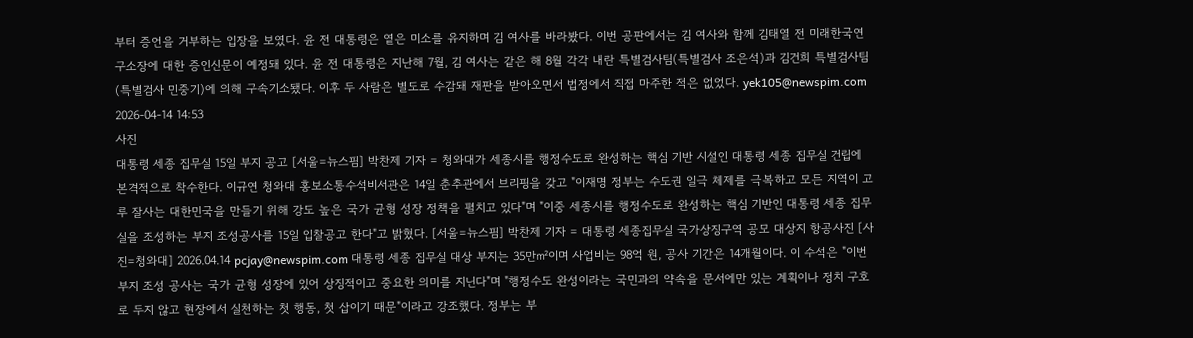부터 증언을 거부하는 입장을 보였다. 윤 전 대통령은 옅은 미소를 유지하며 김 여사를 바라봤다. 이번 공판에서는 김 여사와 함께 김태열 전 미래한국연구소장에 대한 증인신문이 예정돼 있다. 윤 전 대통령은 지난해 7월, 김 여사는 같은 해 8월 각각 내란 특별검사팀(특별검사 조은석)과 김건희 특별검사팀(특별검사 민중기)에 의해 구속기소됐다. 이후 두 사람은 별도로 수감돼 재판을 받아오면서 법정에서 직접 마주한 적은 없었다. yek105@newspim.com   2026-04-14 14:53
사진
대통령 세종 집무실 15일 부지 공고 [서울=뉴스핌] 박찬제 기자 = 청와대가 세종시를 행정수도로 완성하는 핵심 기반 시설인 대통령 세종 집무실 건립에 본격적으로 착수한다. 이규연 청와대 홍보소통수석비서관은 14일 춘추관에서 브리핑을 갖고 "이재명 정부는 수도권 일극 체제를 극복하고 모든 지역이 고루 잘사는 대한민국을 만들기 위해 강도 높은 국가 균형 성장 정책을 펼치고 있다"며 "이중 세종시를 행정수도로 완성하는 핵심 기반인 대통령 세종 집무실을 조성하는 부지 조성공사를 15일 입찰공고 한다"고 밝혔다. [서울=뉴스핌] 박찬제 기자 = 대통령 세종집무실 국가상징구역 공모 대상지 항공사진 [사진=청와대] 2026.04.14 pcjay@newspim.com 대통령 세종 집무실 대상 부지는 35만㎡이며 사업비는 98억 원, 공사 기간은 14개월이다. 이 수석은 "이번 부지 조성 공사는 국가 균형 성장에 있어 상징적이고 중요한 의미를 지닌다"며 "행정수도 완성이라는 국민과의 약속을 문서에만 있는 계획이나 정치 구호로 두지 않고 현장에서 실천하는 첫 행동, 첫 삽이기 때문"이라고 강조했다. 정부는 부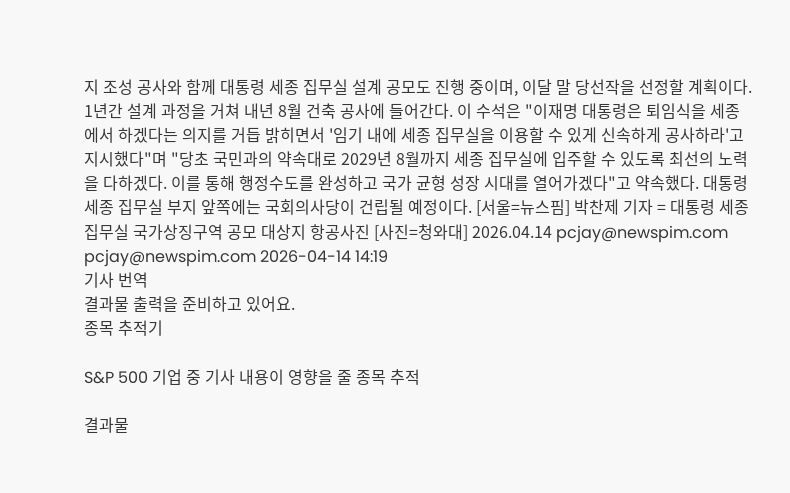지 조성 공사와 함께 대통령 세종 집무실 설계 공모도 진행 중이며, 이달 말 당선작을 선정할 계획이다. 1년간 설계 과정을 거쳐 내년 8월 건축 공사에 들어간다. 이 수석은 "이재명 대통령은 퇴임식을 세종에서 하겠다는 의지를 거듭 밝히면서 '임기 내에 세종 집무실을 이용할 수 있게 신속하게 공사하라'고 지시했다"며 "당초 국민과의 약속대로 2029년 8월까지 세종 집무실에 입주할 수 있도록 최선의 노력을 다하겠다. 이를 통해 행정수도를 완성하고 국가 균형 성장 시대를 열어가겠다"고 약속했다. 대통령 세종 집무실 부지 앞쪽에는 국회의사당이 건립될 예정이다. [서울=뉴스핌] 박찬제 기자 = 대통령 세종집무실 국가상징구역 공모 대상지 항공사진 [사진=청와대] 2026.04.14 pcjay@newspim.com pcjay@newspim.com 2026-04-14 14:19
기사 번역
결과물 출력을 준비하고 있어요.
종목 추적기

S&P 500 기업 중 기사 내용이 영향을 줄 종목 추적

결과물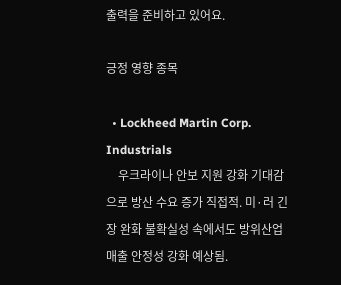출력을 준비하고 있어요.

긍정 영향 종목

  • Lockheed Martin Corp. Industrials
    우크라이나 안보 지원 강화 기대감으로 방산 수요 증가 직접적. 미·러 긴장 완화 불확실성 속에서도 방위산업 매출 안정성 강화 예상됨.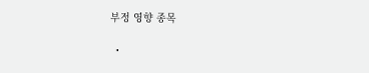부정 영향 종목

  •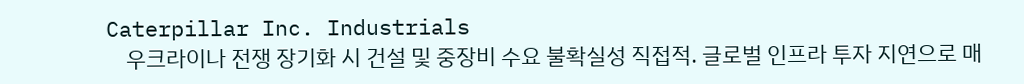Caterpillar Inc. Industrials
    우크라이나 전쟁 장기화 시 건설 및 중장비 수요 불확실성 직접적. 글로벌 인프라 투자 지연으로 매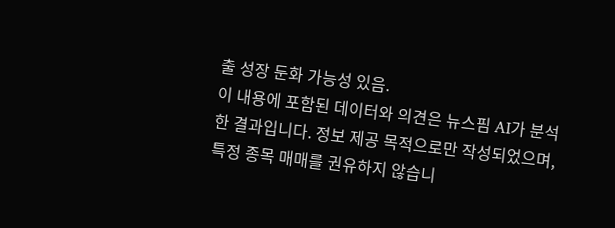출 성장 둔화 가능성 있음.
이 내용에 포함된 데이터와 의견은 뉴스핌 AI가 분석한 결과입니다. 정보 제공 목적으로만 작성되었으며, 특정 종목 매매를 권유하지 않습니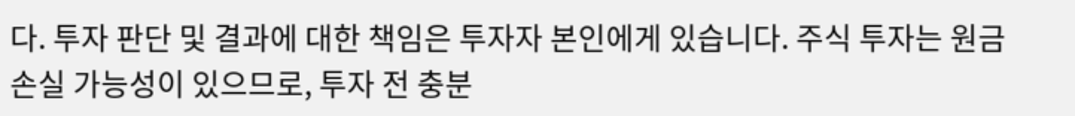다. 투자 판단 및 결과에 대한 책임은 투자자 본인에게 있습니다. 주식 투자는 원금 손실 가능성이 있으므로, 투자 전 충분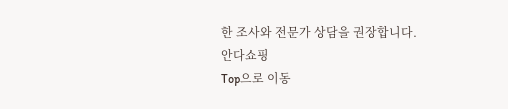한 조사와 전문가 상담을 권장합니다.
안다쇼핑
Top으로 이동